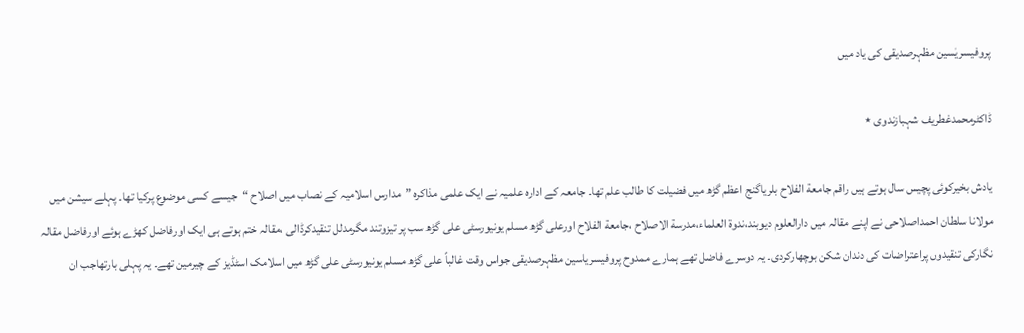پروفیسریٰسین مظہرصدیقی کی یاد میں

ڈاکٹرمحمدغطریف شہبازندوی ٭

یادش بخیرکوئی پچیس سال ہوتے ہیں راقم جامعة الفلاح بلریاگنج اعظم گڑھ میں فضیلت کا طالب علم تھا۔ جامعہ کے ادارہ علمیہ نے ایک علمی مذاکرہ ”مدارس اسلامیہ کے نصاب میں اصلاح “جیسے کسی موضوع پرکیا تھا۔ پہلے سیشن میں مولانا سلطان احمداصلاحی نے اپنے مقالہ میں دارالعلوم دیوبند،ندوة العلماء،مدرسة الاصلاح ،جامعة الفلاح اورعلی گڑھ مسلم یونیورسٹی علی گڑھ سب پر تیزوتند مگرمدلل تنقیدکرڈالی ،مقالہ ختم ہوتے ہی ایک اورفاضل کھڑے ہوئے اورفاضل مقالہ نگارکی تنقیدوں پراعتراضات کی دندان شکن بوچھارکردی۔ یہ دوسرے فاضل تھے ہمارے ممدوح پروفیسریاسین مظہرصدیقی جواس وقت غالباً علی گڑھ مسلم یونیورسٹی علی گڑھ میں اسلامک اسٹڈیز کے چیرمین تھے۔ یہ پہلی بارتھاجب ان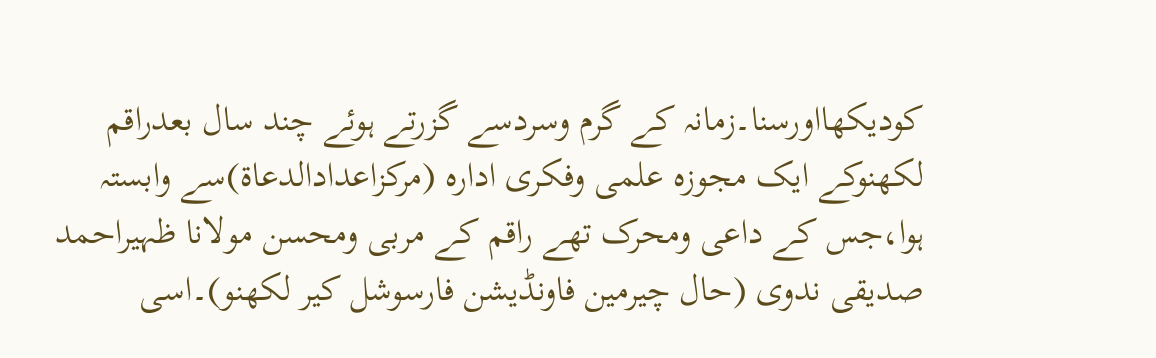کودیکھااورسنا۔زمانہ کے گرم وسردسے گزرتے ہوئے چند سال بعدراقم لکھنوکے ایک مجوزہ علمی وفکری ادارہ (مرکزاعدادالدعاة)سے وابستہ ہوا،جس کے داعی ومحرک تھے راقم کے مربی ومحسن مولانا ظہیراحمد صدیقی ندوی (حال چیرمین فاونڈیشن فارسوشل کیر لکھنو)۔اسی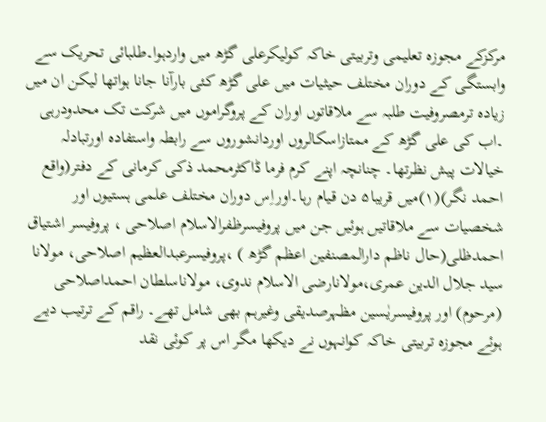مرکزکے مجوزہ تعلیمی وتربیتی خاکہ کولیکرعلی گڑھ میں واردہوا۔طلبائی تحریک سے وابستگی کے دوران مختلف حیثیات میں علی گڑھ کئی بارآنا جانا ہواتھا لیکن ان میں زیادہ ترمصروفیت طلبہ سے ملاقاتوں اوران کے پروگراموں میں شرکت تک محدودرہی ۔اب کی علی گڑھ کے ممتازاسکالروں اوردانشوروں سے رابطہ واستفادہ اورتبادلہ خیالات پیش نظرتھا۔ چنانچہ اپنے کرم فرما ڈاکٹرمحمد ذکی کرمانی کے دفتر(واقع احمد نگر)(۱)میں قریبا۵ دن قیام رہا۔اوراِس دوران مختلف علمی ہستیوں اور شخصیات سے ملاقاتیں ہوئیں جن میں پروفیسرظفرالاسلام اصلاحی ، پروفیسر اشتیاق احمدظلی(حال ناظم دارالمصنفین اعظم گڑھ ) ،پروفیسرعبدالعظیم اصلاحی، مولانا سید جلال الدین عمری،مولانارضی الاسلام ندوی، مولاناسلطان احمداصلاحی (مرحوم) اور پروفیسریٰسین مظہرصدیقی وغیرہم بھی شامل تھے۔ راقم کے ترتیب ديے ہوئے مجوزہ تربیتی خاکہ کوانہوں نے دیکھا مگر اس پر کوئی نقد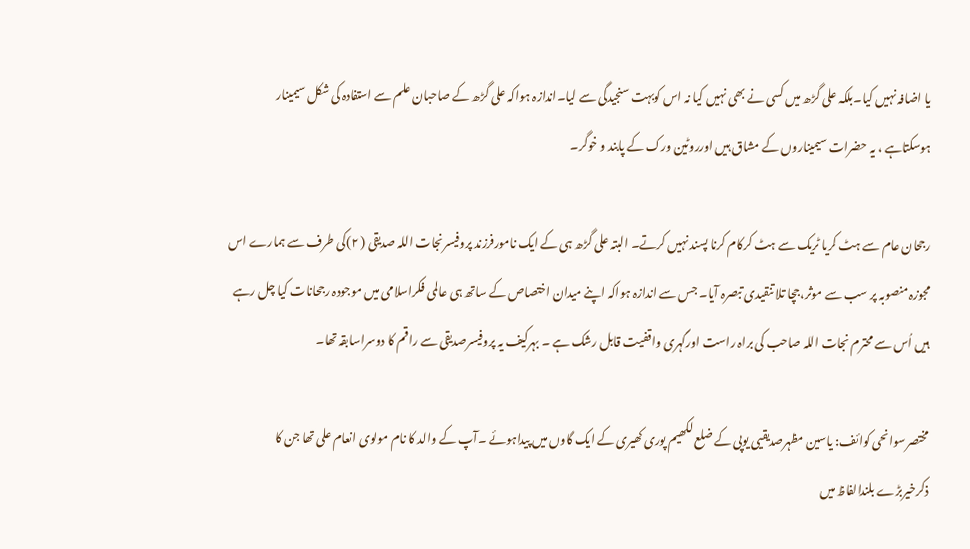یا اضافہ نہیں کیا۔بلکہ علی گڑھ میں کسی نے بھی نہیں کیا نہ اس کوبہت سنجیدگی سے لیا۔اندازہ ہواکہ علی گڑھ کے صاحبان علم سے استفادہ کی شکل سیمینار ہوسکتاہے ، یہ حضرات سیمیناروں کے مشاق ہیں اورروٹین ورک کے پابند و خوگر۔

رجحان عام سے ہٹ کریا ٹریک سے ہٹ کرکام کرنا پسند نہیں کرتے۔ البتہ علی گڑھ ہی کے ایک نامورفرزند پروفیسرنجات اللہ صدیقی ( ۲)کی طرف سے ہمارے اس مجوزہ منصوبہ پر سب سے موثر،جچا تلا تنقیدی تبصرہ آیا۔ جس سے اندازہ ہواکہ اپنے میدان اختصاص کے ساتھ ہی عالمی فکراسلامی میں موجودہ رجحانات کیا چل رہے ہیں اُس سے محترم نجات اللہ صاحب کی براہ راست اورگہری واقفیت قابل رشک ہے ۔ بہرکیف یہ پروفیسرصدیقی سے راقم کا دوسراسابقہ تھا۔

مختصرسوانحی کوائف: یاسین مظہرصدیقیی یوپی کے ضلع لکھیم پوری کھیری کے ایک گاوں میں پیداہوئے ۔آپ کے والد کا نام مولوی انعام علی تھا جن کا ذکرخیربڑے بلندالفاظ میں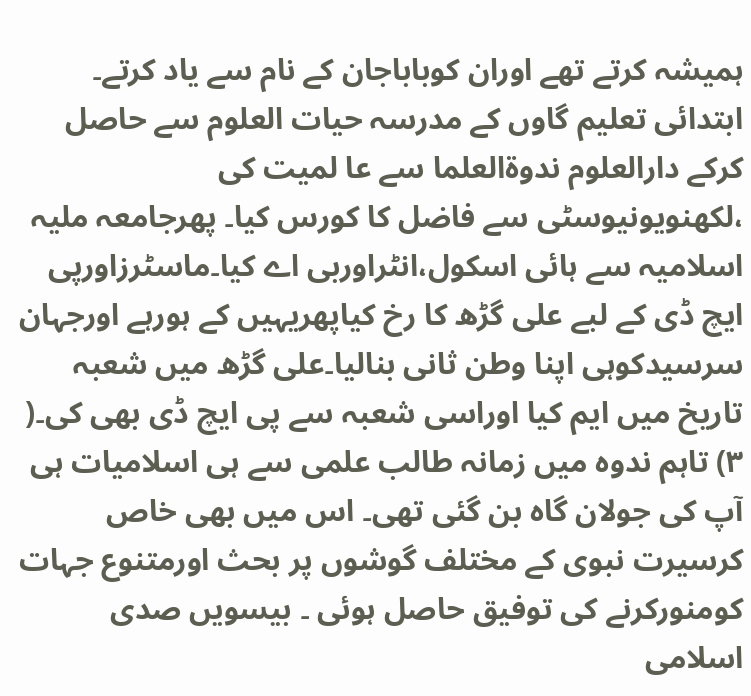ہمیشہ کرتے تھے اوران کوباباجان کے نام سے یاد کرتے۔ ابتدائی تعلیم گاوں کے مدرسہ حیات العلوم سے حاصل کرکے دارالعلوم ندوةالعلما سے عا لمیت کی ،لکھنویونیوسٹی سے فاضل کا کورس کیا۔ پھرجامعہ ملیہ اسلامیہ سے ہائی اسکول،انٹراوربی اے کیا۔ماسٹرزاورپی ایچ ڈی کے لبے علی گڑھ کا رخ کیاپھریہیں کے ہورہے اورجہان سرسیدکوہی اپنا وطن ثانی بنالیا۔علی گڑھ میں شعبہ تاریخ میں ایم کیا اوراسی شعبہ سے پی ایچ ڈی بھی کی۔( ۳) تاہم ندوہ میں زمانہ طالب علمی سے ہی اسلامیات ہی آپ کی جولان گاہ بن گئی تھی۔ اس میں بھی خاص کرسیرت نبوی کے مختلف گوشوں پر بحث اورمتنوع جہات کومنورکرنے کی توفیق حاصل ہوئی ۔ بیسویں صدی اسلامی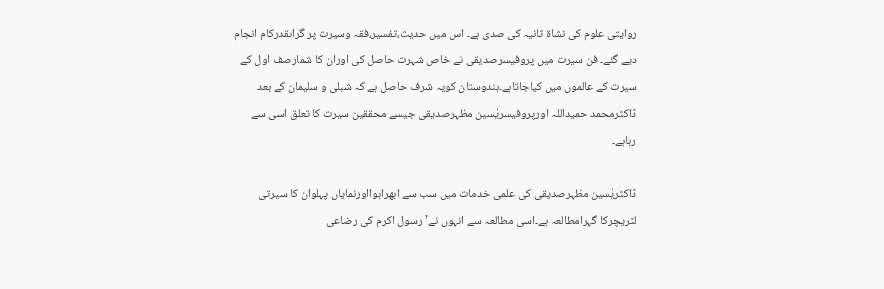روایتی علوم کی نشاة ثانیہ کی صدی ہے۔ اس میں حدیث،تفسیر،فقہ وسیرت پر گراںقدرکام انجام ديے گئے۔ فن سیرت میں پروفیسرصدیقی نے خاص شہرت حاصل کی اوران کا شمارصف اول کے سیرت کے عالموں میں کیاجاتاہے۔ہندوستان کویہ شرف حاصل ہے کہ شبلی و سلیمان کے بعد ڈاکٹرمحمد حمیداللہ اورپروفیسریٰسین مظہرصدیقی جیسے محققین سیرت کا تعلق اسی سے رہاہے۔

ڈاکٹریٰسین مظہرصدیقی کی علمی خدمات میں سب سے ابھراہوااورنمایاں پہلوان کا سیرتی لٹریچرکا گہرامطالعہ ہے۔اسی مطالعہ سے انہوں نے’ رسول اکرم کی رضاعی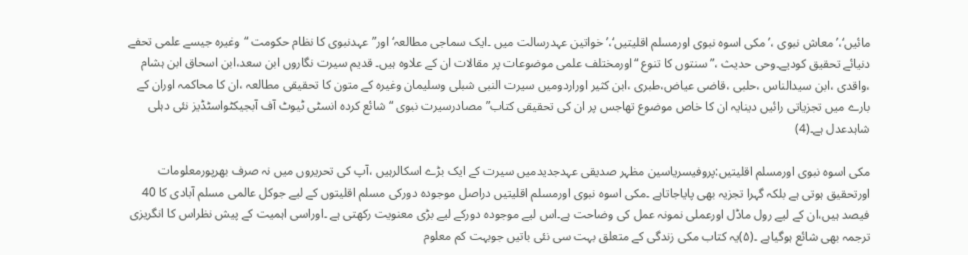مائیں‘،’معاش نبوی ،’مکی اسوہ نبوی اورمسلم اقلیتیں‘،’خواتین عہدرسالت میں ۔ایک سماجی مطالعہ‘ اور”عہدنبوی کا نظام حکومت “وغیرہ جیسے علمی تحفے دنیائے تحقیق کوديے۔وحی حدیث ،”سنتوں کا تنوع “اورمختلف علمی موضوعات پر مقالات ان کے علاوہ ہیں۔ قدیم سیرت نگاروں ابن سعد،ابن اسحاق ابن ہشام ،واقدی ،ابن سیدالناس ،حلبی ،قاضی عیاض،طبری ،ابن کثیر اوراردومیں سیرت النبی شبلی وسلیمان وغیرہ کے متون کا تحقیقی مطالعہ ،ان کا محاکمہ اوران کے بارے میں تجزیاتی رائیں دینایہ ان کا خاص موضوع تھاجس پر ان کی تحقیقی کتاب” مصادرسیرت نبوی “شائع کردہ انسٹی ٹیوٹ آف آبجیکٹواسٹڈیز نئی دہلی شاہدعدل ہے۔(4)

مکی اسوہ نبوی اورمسلم اقلیتیں:پروفيسرياسين مظہر صديقی عہدجديدمیں سيرت کے ايک بڑے اسکالرہيں ،آپ کی تحريروں ميں نہ صرف بھرپورمعلومات اورتحقيق ہوتی ہے بلکہ گہرا تجزيہ بھی پاياجاتاہے ۔مکی اسوہ نبوی اورمسلم اقلیتيں دراصل موجودہ دورکی مسلم اقلیتوں کے ليے جوکل عالمی مسلم آبادی کا 40 فیصد ہیں،ان کے ليے رول ماڈل اورعملی نمونہ عمل کی وضاحت ہے۔اس ليے موجودہ دورکے ليے بڑی معنویت رکھتی ہے ۔اوراسی اہمیت کے پیش نظراس کا انگریزی ترجمہ بھی شائع ہوگیاہے ۔(۵)یہ کتاب مکی زندگی کے متعلق بہت سی نئی باتیں جوبہت کم معلوم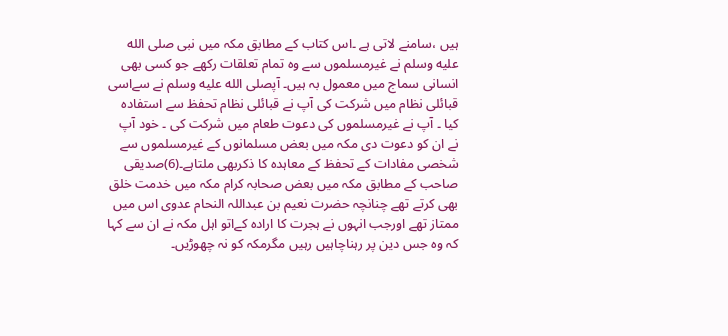ہیں ،سامنے لاتی ہے ۔اس کتاب کے مطابق مکہ ميں نبی صلى الله عليه وسلم نے غيرمسلموں سے وہ تمام تعلقات رکھے جو کسی بھی انسانی سماج ميں معمول بہ ہيں۔ آپصلى الله عليه وسلم نے سےاسی قبائلی نظام ميں شرکت کی آپ نے قبائلی نظام تحفظ سے استفادہ کيا ۔ آپ نے غيرمسلموں کی دعوت طعام ميں شرکت کی ۔ خود آپ نے ان کو دعوت دی مکہ ميں بعض مسلمانوں کے غيرمسلموں سے شخصی مفادات کے تحفظ کے معاہدہ کا ذکربھی ملتاہے۔(6)صديقی صاحب کے مطابق مکہ میں بعض صحابہ کرام مکہ ميں خدمت خلق بھی کرتے تھے چنانچہ حضرت نعيم بن عبداللہ النحام عدوی اس ميں ممتاز تھے اورجب انہوں نے ہجرت کا ارادہ کےاتو اہل مکہ نے ان سے کہا کہ وہ جس دين پر رہناچاہيں رہيں مگرمکہ کو نہ چھوڑيں۔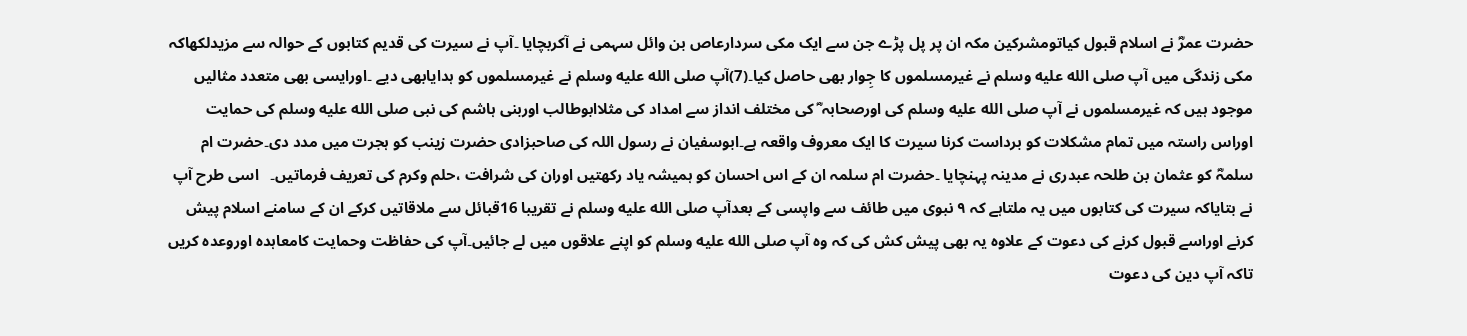حضرت عمرؓ نے اسلام قبول کياتومشرکين مکہ ان پر پل پڑے جن سے ايک مکی سردارعاص بن وائل سہمی نے آکربچايا ۔آپ نے سیرت کی قدیم کتابوں کے حوالہ سے مزیدلکھاکہ مکی زندگی میں آپ صلى الله عليه وسلم نے غيرمسلموں کا جِوار بھی حاصل کيا۔(7)آپ صلى الله عليه وسلم نے غيرمسلموں کو ہدايابھی ديے ۔اورايسی بھی متعدد مثاليں موجود ہيں کہ غيرمسلموں نے آپ صلى الله عليه وسلم کی اورصحابہ ؓ کی مختلف انداز سے امداد کی مثلاابوطالب اوربنی ہاشم کی نبی صلى الله عليه وسلم کی حمایت اوراس راستہ ميں تمام مشکلات کو برداست کرنا سيرت کا ايک معروف واقعہ ہے۔ابوسفيان نے رسول اللہ کی صاحبزادی حضرت زينب کو ہجرت ميں مدد دی۔حضرت ام سلمہؓ کو عثمان بن طلحہ عبدری نے مدينہ پہنچايا ۔حضرت ام سلمہ ان کے اس احسان کو ہميشہ ياد رکھتيں اوران کی شرافت ،حلم وکرم کی تعريف فرماتيں۔   اسی طرح آپ نے بتایاکہ سيرت کی کتابوں ميں يہ ملتاہے کہ ۹ نبوی ميں طائف سے واپسی کے بعدآپ صلى الله عليه وسلم نے تقريبا 16قبائل سے ملاقاتيں کرکے ان کے سامنے اسلام پيش کرنے اوراسے قبول کرنے کی دعوت کے علاوہ يہ بھی پيش کش کی کہ وہ آپ صلى الله عليه وسلم کو اپنے علاقوں ميں لے جائيں۔آپ کی حفاظت وحمايت کامعاہدہ اوروعدہ کريں تاکہ آپ دين کی دعوت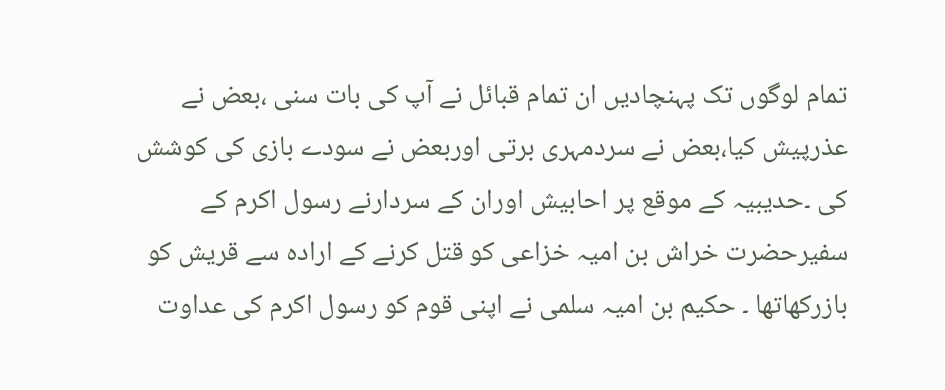تمام لوگوں تک پہنچاديں ان تمام قبائل نے آپ کی بات سنی ،بعض نے عذرپيش کيا،بعض نے سردمہری برتی اوربعض نے سودے بازی کی کوشش کی ۔حديبيہ کے موقع پر احابيش اوران کے سردارنے رسول اکرم کے سفيرحضرت خراش بن اميہ خزاعی کو قتل کرنے کے ارادہ سے قريش کو بازرکھاتھا ۔ حکيم بن اميہ سلمی نے اپنی قوم کو رسول اکرم کی عداوت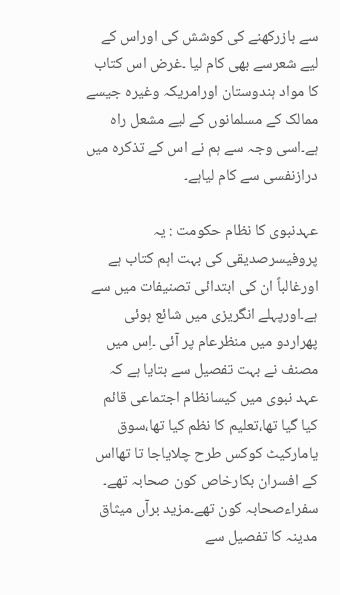سے بازرکھنے کی کوشش کی اوراس کے ليے شعرسے بھی کام ليا ۔غرض اس کتاب کا مواد ہندوستان اورامریکہ وغیرہ جیسے ممالک کے مسلمانوں کے ليے مشعل راہ ہے۔اسی وجہ سے ہم نے اس کے تذکرہ میں درازنفسی سے کام لیاہے۔

عہدنبوی کا نظام حکومت : یہ پروفیسرصدیقی کی بہت اہم کتاب ہے اورغالباً ان کی ابتدائی تصنیفات میں سے ہے۔اورپہلے انگریزی میں شائع ہوئی پھراردو میں منظرعام پر آئی ۔اِس میں مصنف نے بہت تفصیل سے بتایا ہے کہ عہد نبوی میں کیسانظام اجتماعی قائم کیا گیا تھا،تعلیم کا نظم کیا تھا،سوق یامارکیٹ کوکس طرح چلایاجا تا تھااس کے افسران بکارخاص کون صحابہ تھے۔ سفراءصحابہ کون تھے۔مزید برآں میثاق مدینہ کا تفصیل سے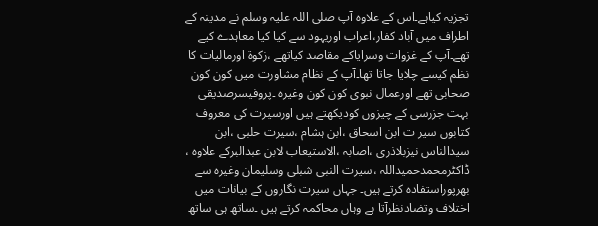تجزیہ کیاہے۔اس کے علاوہ آپ صلی اللہ علیہ وسلم نے مدینہ کے اطراف میں آباد کفار،اعراب اوریہود سے کیا کیا معاہدے کيے تھے۔آپ کے غزوات وسرایاکے مقاصد کیاتھے ،زکوة اورمالیات کا نظم کیسے چلایا جاتا تھا۔آپ کے نظام مشاورت میں کون کون صحابی تھے اورعمال نبوی کون کون وغیرہ ۔پروفیسرصدیقی بہت جزرسی کے چیزوں کودیکھتے ہیں اورسیرت کی معروف کتابوں سیر ت ابن اسحاق ،ابن ہشام ،سیرت حلبی ،ابن سیدالناس نیزبلاذری ،اصابہ ،الاستیعاب لابن عبدالبرکے علاوہ ، ڈاکٹرمحمدحمیداللہ ،سیرت النبی شبلی وسلیمان وغیرہ سے بھرپوراستفادہ کرتے ہیں۔ جہاں سیرت نگاروں کے بیانات میں اختلاف وتضادنظرآتا ہے وہاں محاکمہ کرتے ہیں ۔ساتھ ہی ساتھ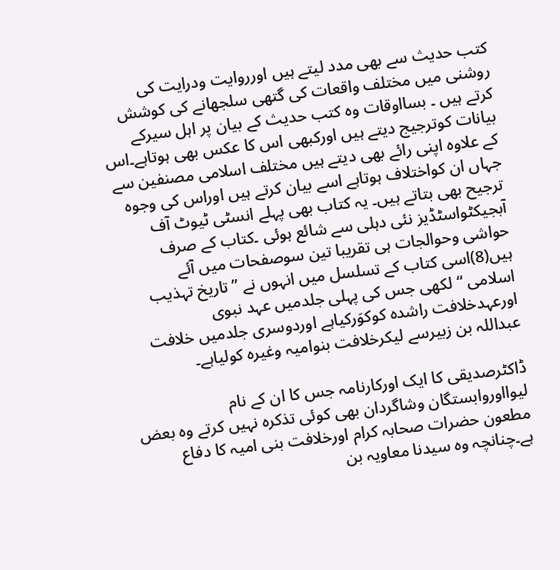کتب حدیث سے بھی مدد لیتے ہیں اورروایت ودرایت کی روشنی میں مختلف واقعات کی گتھی سلجھانے کی کوشش کرتے ہیں ۔ بسااوقات وہ کتب حدیث کے بیان پر اہل سیرکے بیانات کوترجیج دیتے ہیں اورکبھی اس کا عکس بھی ہوتاہے۔اس کے علاوہ اپنی رائے بھی دیتے ہیں مختلف اسلامی مصنفین سے جہاں ان کواختلاف ہوتاہے اسے بیان کرتے ہیں اوراس کی وجوہ ترجیح بھی بتاتے ہیں۔ یہ کتاب بھی پہلے انسٹی ٹیوٹ آف آبجیکٹواسٹڈیز نئی دہلی سے شائع ہوئی ۔کتاب کے صرف حواشی وحوالجات ہی تقریبا تین سوصفحات میں آئے ہیں(8)اسی کتاب کے تسلسل میں انہوں نے ”تاریخ تہذیب اسلامی “لکھی جس کی پہلی جلدمیں عہد نبوی اورعہدخلافت راشدہ کوکوَرکیاہے اوردوسری جلدمیں خلافت عبداللہ بن زبیرسے لیکرخلافت بنوامیہ وغیرہ کولیاہے۔

ڈاکٹرصدیقی کا ایک اورکارنامہ جس کا ان کے نام لیوااوروابستگان وشاگردان بھی کوئی تذکرہ نہیں کرتے وہ بعض مطعون حضرات صحابہ کرام اورخلافت بنی امیہ کا دفاع ہے۔چنانچہ وہ سیدنا معاویہ بن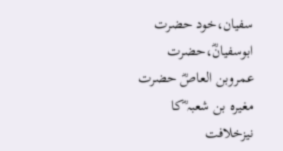سفیان،خود حضرت ابوسفیانؓ،حضرت عمروبن العاصؓ حضرت مغیرہ بن شعبہ ؓکا نیزخلافت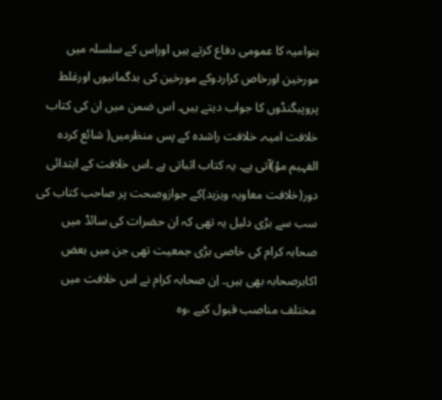بنوامیہ کا عمومی دفاع کرتے ہیں اوراس کے سلسلہ میں مورخین اورخاص کراردوکے مورخین کی بدگمانیوں اورغلط پروپیگنڈوں کا جواب دیتے ہیں۔ اس ضمن میں ان کی کتاب خلافت امیہ۔ خلافت راشده کے پس منظرمیں( شائع کردہ الفہیم مؤ)آتی ہے۔ یہ کتاب اثباتی ہے ۔اس خلافت کے ابتدائی دور(خلافت معاویہ ویزید)کے جوازوصحت پر صاحب کتاب کی سب سے بڑی دلیل یہ تھی کہ ان حضرات کی سائڈ میں صحابہ کرام کی خاصی بڑی جمعیت تھی جن میں بعض اکابرصحابہ بھی ہیں۔ اِن صحابہ کرام نے اس خلافت میں مختلف مناصب قبول کيے ،وہ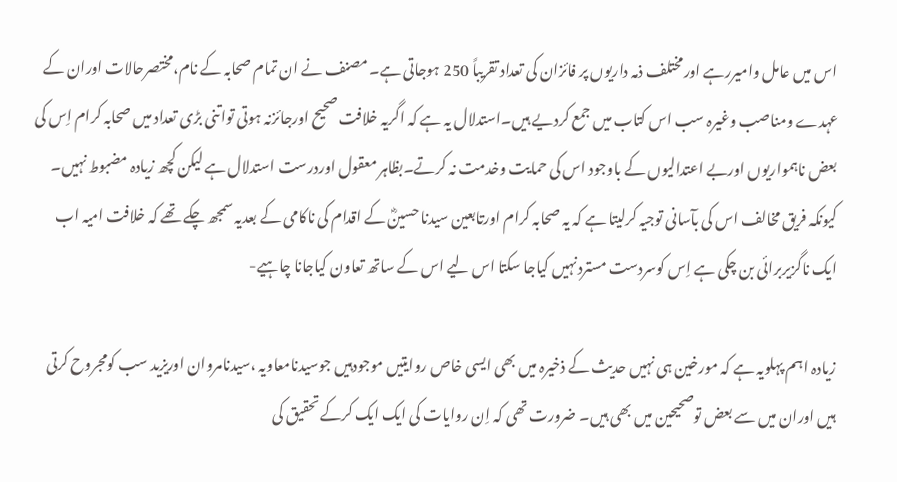اس میں عامل وامیررہے اورمختلف ذمہ داریوں پر فائزان کی تعداد تقریباً 250 ہوجاتی ہے۔ مصنف نے ان تمام صحابہ کے نام،مختصرحالات اوران کے عہدے ومناصب وغیرہ سب اس کتاب میں جمع کرديے ہیں۔استدلال یہ ہے کہ اگریہ خلافت صحیح اورجائزنہ ہوتی تواتنی بڑی تعداد میں صحابہ کرام اِس کی بعض ناہمواریوں اوربے اعتدالیوں کے باوجود اس کی حمایت وخدمت نہ کرتے۔بظاہر معقول اوردرست استدلال ہے لیکن کچھ زیادہ مضبوط نہیں۔ کیونکہ فریق مخالف اس کی بآسانی توجیہ کرلیتا ہے کہ یہ صحابہ کرام اورتابعین سیدنا حسینؓ کے اقدام کی ناکامی کے بعدیہ سمجھ چکے تھے کہ خلافت امیہ اب ایک ناگزیربرائی بن چکی ہے اِس کوسردست مستردنہیں کیاجا سکتا اس ليے اس کے ساتھ تعاون کیاجانا چاہيے-

زیادہ اہم پہلویہ ہے کہ مورخین ہی نہیں حدیث کے ذخیرہ میں بھی ایسی خاص روایتیں موجودہیں جوسیدنامعاویہ ،سیدنامروان اوریزید سب کومجروح کرتی ہیں اوران میں سے بعض توصحیحین میں بھی ہیں۔ ضرورت تھی کہ اِن روایات کی ایک ایک کرکے تحقیق کی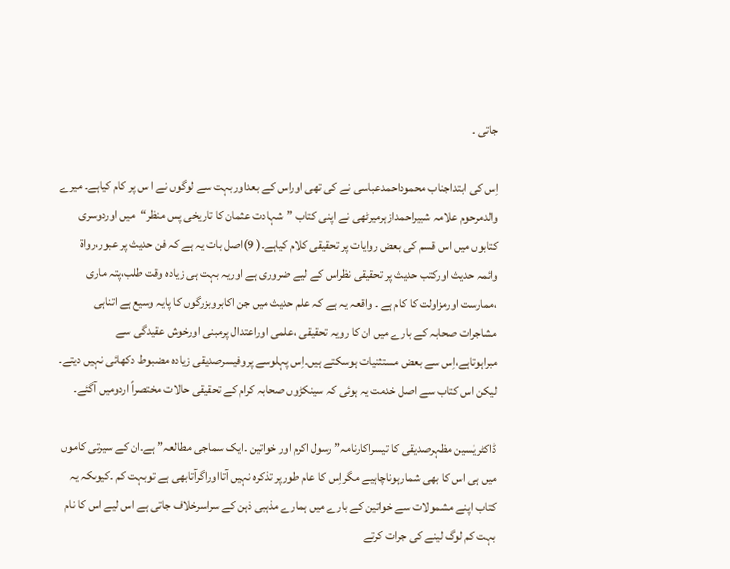جاتی ۔

اِس کی ابتداجناب محموداحمدعباسی نے کی تھی اوراس کے بعداوربہت سے لوگوں نے ا س پر کام کیاہے۔ میرے والدمرحوم علامہ شبیراحمدازہرمیرٹھی نے اپنی کتاب ”شہادت عثمان کا تاریخی پس منظر“میں اوردوسری کتابوں میں اس قسم کی بعض روایات پر تحقیقی کلام کیاہے۔( 9)اصل بات یہ ہے کہ فن حدیث پر عبور،رواة وائمہ حدیث اورکتب حدیث پر تحقیقی نظراس کے ليے ضروری ہے اوریہ بہت ہی زیادہ وقت طلب،پتہ ماری ،ممارست اورمزاولت کا کام ہے ۔ واقعہ یہ ہے کہ علم حدیث میں جن اکابروبزرگوں کا پایہ وسیع ہے اتناہی مشاجرات صحابہ کے بارے میں ان کا رویہ تحقیقی ،علمی اوراعتدال پرمبنی اورخوش عقیدگی سے مبراہوتاہے،اِس سے بعض مستثنیات ہوسکتے ہیں۔اِس پہلوسے پروفیسرصدیقی زیادہ مضبوط دکھائی نہیں دیتے۔ لیکن اس کتاب سے اصل خدمت یہ ہوئی کہ سینکڑوں صحابہ کرام کے تحقیقی حالات مختصراً اردومیں آگئے۔

ڈاکٹریٰسین مظہرصدیقی کا تیسراکارنامہ” رسول اکرم اور خواتین ۔ایک سماجی مطالعہ” ہے۔ان کے سیرتی کاموں میں ہی اس کا بھی شمارہوناچاہيے مگراِس کا عام طورپر تذکرہ نہیں آتااوراگرآتابھی ہے توبہت کم ۔کیوںکہ یہ کتاب اپنے مشمولات سے خواتین کے بارے میں ہمارے مذہبی ذہن کے سراسرخلاف جاتی ہے اس ليے اس کا نام بہت کم لوگ لینے کی جرات کرتے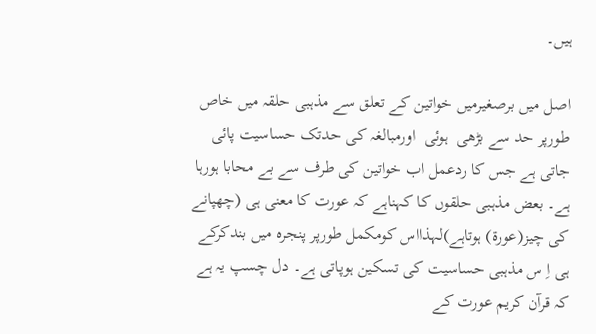ہیں۔

اصل میں برصغیرمیں خواتین کے تعلق سے مذہبی حلقہ میں خاص طورپر حد سے بڑھی  ہوئی  اورمبالغہ کی حدتک حساسیت پائی جاتی ہے جس کا ردعمل اب خواتین کی طرف سے بے محابا ہورہا ہے۔ بعض مذہبی حلقوں کا کہناہے کہ عورت کا معنی ہی (چھپانے کی چیز(عورة) ہوتاہے)لہذااس کومکمل طورپر پنجرہ میں بندکرکے ہی اِ س مذہبی حساسیت کی تسکین ہوپاتی ہے۔ دل چسپ یہ ہے کہ قرآن کریم عورت کے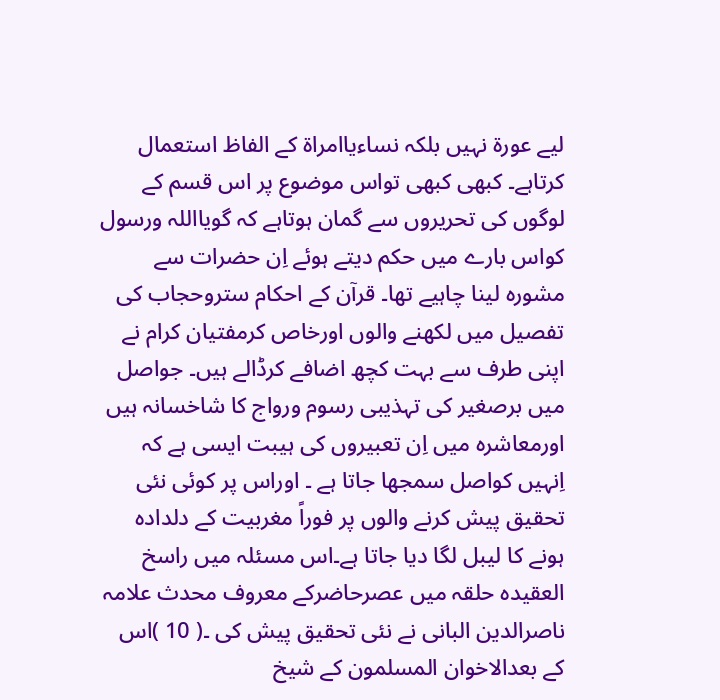ليے عورة نہیں بلکہ نساءیاامراة کے الفاظ استعمال کرتاہے۔ کبھی کبھی تواس موضوع پر اس قسم کے لوگوں کی تحریروں سے گمان ہوتاہے کہ گویااللہ ورسول کواس بارے میں حکم دیتے ہوئے اِن حضرات سے مشورہ لینا چاہيے تھا۔ قرآن کے احکام ستروحجاب کی تفصیل میں لکھنے والوں اورخاص کرمفتیان کرام نے اپنی طرف سے بہت کچھ اضافے کرڈالے ہیں۔ جواصل میں برصغیر کی تہذیبی رسوم ورواج کا شاخسانہ ہیں اورمعاشرہ میں اِن تعبیروں کی ہیبت ایسی ہے کہ اِنہیں کواصل سمجھا جاتا ہے ۔ اوراس پر کوئی نئی تحقیق پیش کرنے والوں پر فوراً مغربیت کے دلدادہ ہونے کا لیبل لگا دیا جاتا ہے۔اس مسئلہ میں راسخ العقیدہ حلقہ میں عصرحاضرکے معروف محدث علامہ ناصرالدین البانی نے نئی تحقیق پیش کی ۔( 10 )اس کے بعدالاخوان المسلمون کے شیخ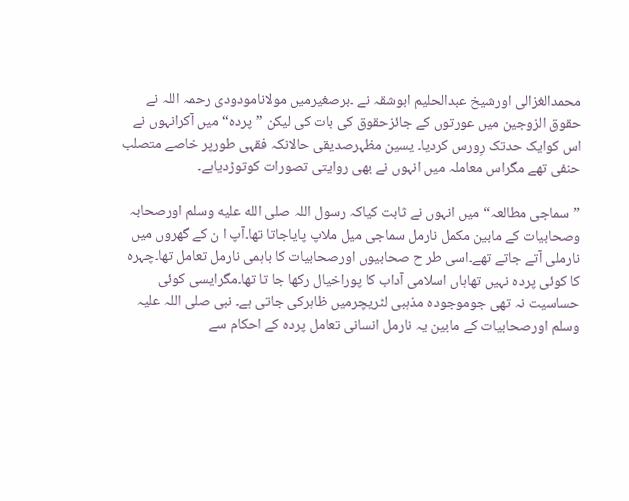محمدالغزالی اورشیخ عبدالحلیم ابوشقہ نے ۔برصغیرمیں مولانامودودی رحمہ اللہ نے حقوق الزوجین میں عورتوں کے جائزحقوق کی بات کی لیکن ”پردہ“ میں آکرانہوں نے اس کوایک حدتک رِورس کردیا۔ یسین مظہرصدیقی حالانکہ فقہی طورپر خاصے متصلب حنفی تھے مگراس معاملہ میں انہوں نے بھی روایتی تصورات کوتوڑدیاہے۔

”سماجی مطالعہ“ میں انہوں نے ثابت کیاکہ رسول اللہ صلى الله عليه وسلم اورصحابہ وصحابیات کے مابین مکمل نارمل سماجی میل ملاپ پایاجاتا تھا۔آپ ا ن کے گھروں میں نارملی آتے جاتے تھے۔اسی طر ح صحابیوں اورصحابیات کا باہمی نارمل تعامل تھا۔چہرہ کا کوئی پردہ نہیں تھاہاں اسلامی آداب کا پوراخیال رکھا جا تا تھا۔مگرایسی کوئی حساسیت نہ تھی جوموجودہ مذہبی لٹریچرمیں ظاہرکی جاتی ہے۔ نبی صلی اللہ علیہ وسلم اورصحابیات کے مابین یہ نارمل انسانی تعامل پردہ کے احکام سے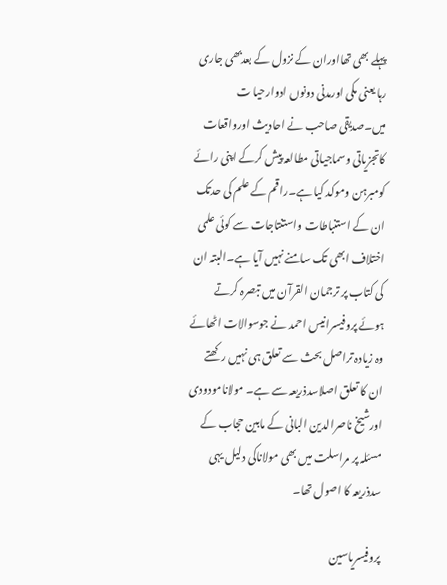پہلے بھی تھااوران کے نزول کے بعدبھی جاری رہا یعنی مکی اورمدنی دونوں ادوارحیا ت میں۔صدیقی صاحب نے احادیث اورواقعات کاتجزیاتی وسماجیاتی مطالعہ پیش کرکے اپنی رائے کومبرہن وموکد کیا ہے۔راقم کے علم کی حدتک ان کے استنباطات واستنتاجات سے کوئی علمی اختلاف ابھی تک سامنے نہیں آیا ہے۔البتہ ان کی کتاب پر ترجمان القرآن میں تبصرہ کرتے ہوئے پروفیسرانیس احمد نے جوسوالات اٹھائے وہ زیادہ تراصل بحث سے تعلق ہی نہیں رکھتے ان کا تعلق اصلاسدذریعہ سے ہے۔ مولانامودودی اورشیخ ناصرالدین البانی کے مابین حجاب کے مسئلہ پر مراسلت میں بھی مولاناکی دلیل یہی سدذریعہ کا اصول تھا۔

پروفیسریاسین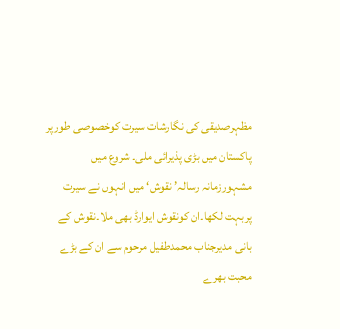مظہرصدیقی کی نگارشات سیرت کوخصوصی طورپر پاکستان میں بڑی پذیرائی ملی۔ شروع میں مشہورزمانہ رسالہ’ نقوش‘ میں انہوں نے سیرت پربہت لکھا۔ان کونقوش ایوارڈ بھی ملا۔نقوش کے بانی مدیرجناب محمدطفیل مرحوم سے ان کے بڑے محبت بھرے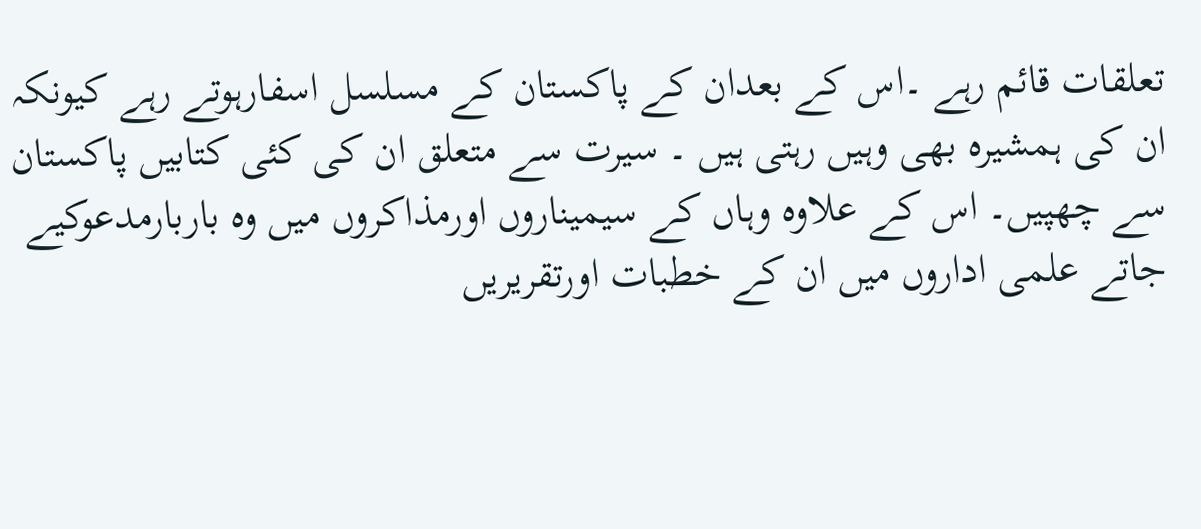تعلقات قائم رہے ۔اس کے بعدان کے پاکستان کے مسلسل اسفارہوتے رہے کیونکہ ان کی ہمشیرہ بھی وہیں رہتی ہیں ۔ سیرت سے متعلق ان کی کئی کتابیں پاکستان سے چھپیں۔ اس کے علاوہ وہاں کے سیمیناروں اورمذاکروں میں وہ باربارمدعوکيے جاتے علمی اداروں میں ان کے خطبات اورتقریریں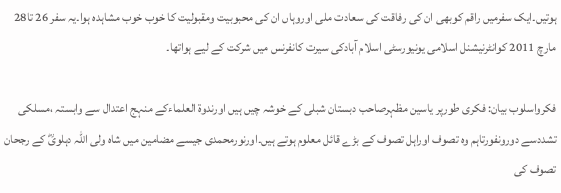ہوتیں۔ایک سفرمیں راقم کوبھی ان کی رفاقت کی سعادت ملی اوروہاں ان کی محبوبیت ومقبولیت کا خوب خوب مشاہدہ ہوا۔یہ سفر 26 تا28 مارچ 2011 کوانٹرنیشنل اسلامی یونیورسٹی اسلام آبادکی سیرت کانفرنس میں شرکت کے ليے ہواتھا۔

فکرواسلوب بیان: فکری طورپر یاسین مظہرصاحب دبستان شبلی کے خوشہ چیں ہیں اورندوة العلماءکے منہج اعتدال سے وابستہ ،مسلکی تشددسے دورونفورتاہم وہ تصوف اوراہل تصوف کے بڑے قائل معلوم ہوتے ہیں۔اورنورمحمدی جیسے مضامین میں شاہ ولی اللہ دہلویؓ کے رجحان تصوف کی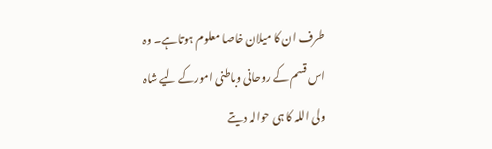طرف ان کا میلان خاصا معلوم ہوتاہے۔ وہ اس قسم کے روحانی وباطنی امورکے ليے شاہ ولی اللہ کا ہی حوالہ دیتے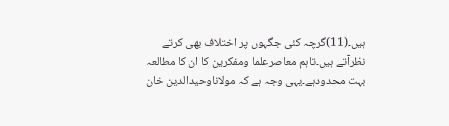ہیں۔(11)گرچہ کئی جگہوں پر اختلاف بھی کرتے نظرآتے ہیں۔تاہم معاصرعلما ومفکرین کا ان کا مطالعہ بہت محدودہے۔یہی وجہ ہے کہ مولاناوحیدالدین خان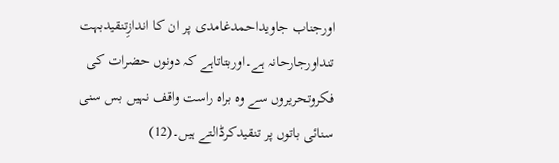اورجناب جاویداحمدغامدی پر ان کا اندازِتنقیدبہت تنداورجارحانہ ہے۔اوربتاتاہے کہ دونوں حضرات کی فکروتحریروں سے وہ براہ راست واقف نہیں بس سنی سنائی باتوں پر تنقیدکرڈالتے ہیں۔(12)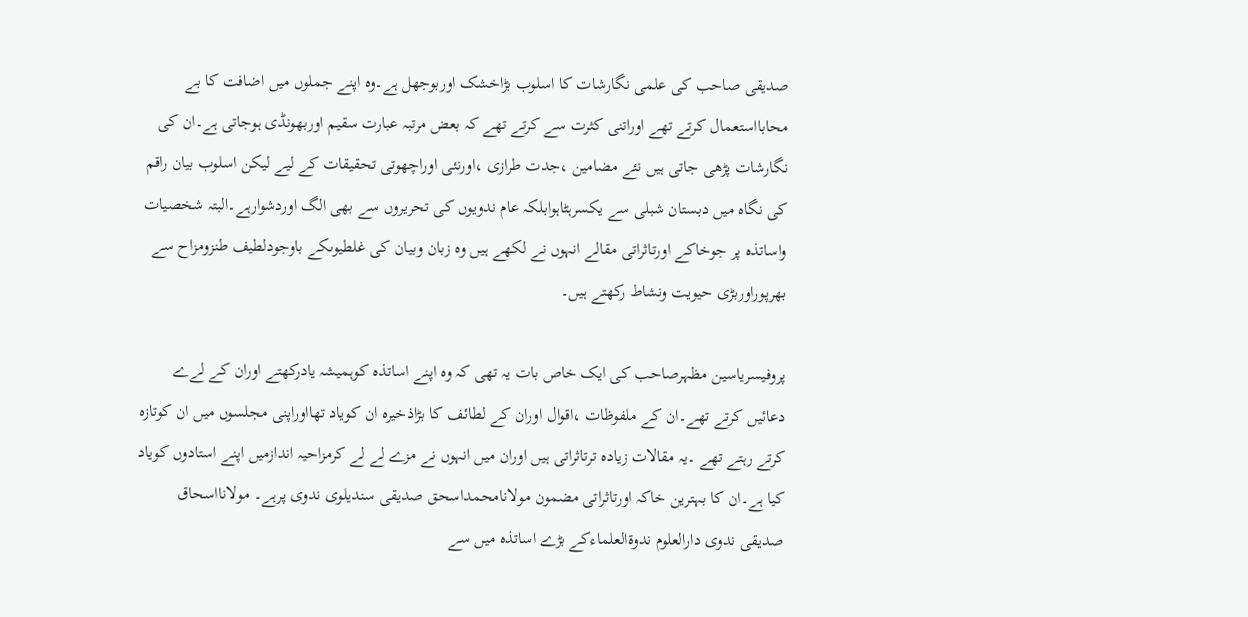صدیقی صاحب کی علمی نگارشات کا اسلوب بڑاخشک اوربوجھل ہے۔وہ اپنے جملوں میں اضافت کا بے محابااستعمال کرتے تھے اوراتنی کثرت سے کرتے تھے کہ بعض مرتبہ عبارت سقیم اوربھونڈی ہوجاتی ہے۔ان کی نگارشات پڑھی جاتی ہیں نئے مضامین ،جدت طرازی ،اورنئی اوراچھوتی تحقیقات کے ليے لیکن اسلوب بیان راقم کی نگاہ میں دبستان شبلی سے یکسرہٹاہوابلکہ عام ندویوں کی تحریروں سے بھی الگ اوردشوارہے۔البتہ شخصیات واساتذہ پر جوخاکے اورتاثراتی مقالے انہوں نے لکھے ہیں وہ زبان وبیان کی غلطیوںکے باوجودلطیف طنزومزاح سے بھرپوراوربڑی حیویت ونشاط رکھتے ہیں۔

پروفیسریاسین مظہرصاحب کی ایک خاص بات یہ تھی کہ وہ اپنے اساتذہ کوہمیشہ یادرکھتے اوران کے لےے دعائیں کرتے تھے۔ان کے ملفوظات ،اقوال اوران کے لطائف کا بڑاذخیرہ ان کویاد تھااوراپنی مجلسوں میں ان کوتازہ کرتے رہتے تھے ۔یہ مقالات زیادہ ترتاثراتی ہیں اوران میں انہوں نے مزے لے لے کرمزاحیہ اندازمیں اپنے استادوں کویاد کیا ہے۔ان کا بہترین خاکہ اورتاثراتی مضمون مولانامحمداسحق صدیقی سندیلوی ندوی پرہے۔ مولانااسحاق صدیقی ندوی دارالعلوم ندوةالعلماءکے بڑے اساتذہ میں سے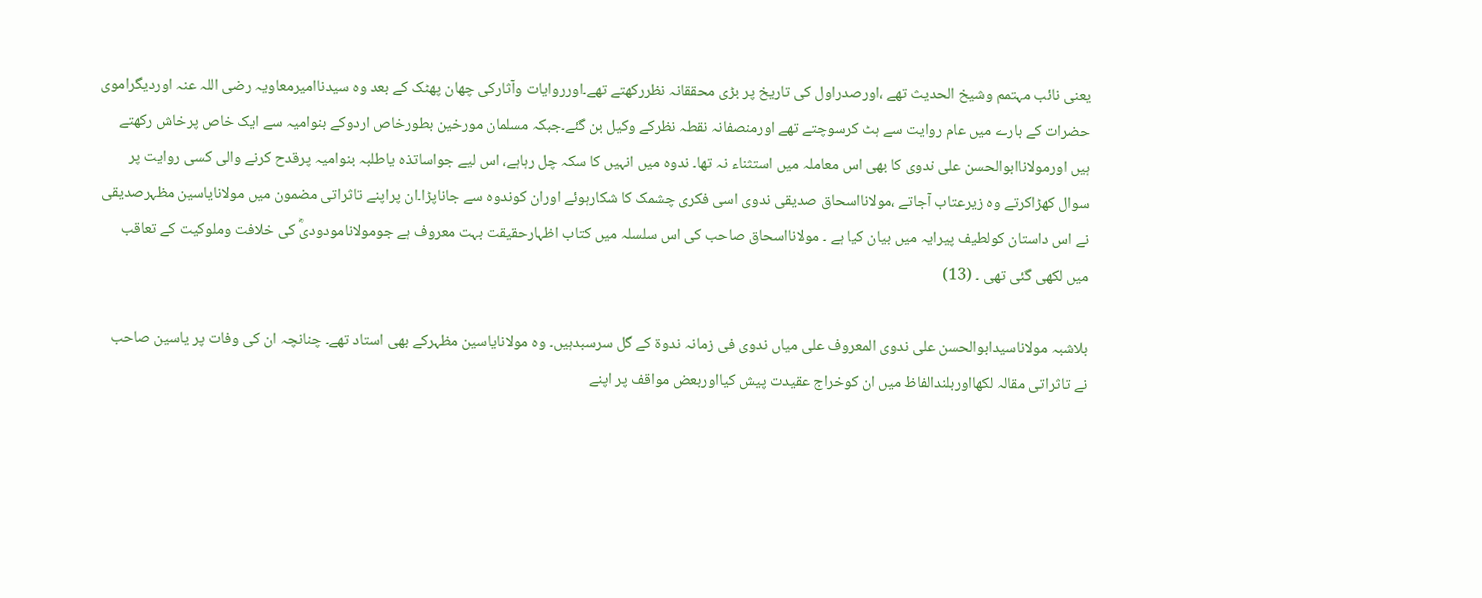یعنی نائب مہتمم وشیخ الحدیث تھے ،اورصدراول کی تاریخ پر بڑی محققانہ نظررکھتے تھے۔اورروایات وآثارکی چھان پھٹک کے بعد وہ سیدناامیرمعاویہ رضی اللہ عنہ اوردیگراموی حضرات کے بارے میں عام روایت سے ہٹ کرسوچتے تھے اورمنصفانہ نقطہ نظرکے وکیل بن گئے۔جبکہ مسلمان مورخین بطورخاص اردوکے بنوامیہ سے ایک خاص پرخاش رکھتے ہیں اورمولاناابوالحسن علی ندوی کا بھی اس معاملہ میں استثناء نہ تھا۔ ندوہ میں انہیں کا سکہ چل رہاہے، اس ليے جواساتذہ یاطلبہ بنوامیہ پرقدح کرنے والی کسی روایت پر سوال کھڑاکرتے وہ زیرعتاب آجاتے ،مولانااسحاق صدیقی ندوی اسی فکری چشمک کا شکارہوئے اوران کوندوہ سے جاناپڑا۔ان پراپنے تاثراتی مضمون میں مولانایاسین مظہرصدیقی نے اس داستان کولطیف پیرایہ میں بیان کیا ہے ۔ مولانااسحاق صاحب کی اس سلسلہ میں کتاب اظہارحقیقت بہت معروف ہے جومولانامودودیؓ کی خلافت وملوکیت کے تعاقب میں لکھی گئی تھی ۔ (13)

بلاشبہ مولاناسیدابوالحسن علی ندوی المعروف علی میاں ندوی فی زمانہ ندوة کے گل سرسبدہیں۔ وہ مولانایاسین مظہرکے بھی استاد تھے۔ چنانچہ ان کی وفات پر یاسین صاحب نے تاثراتی مقالہ لکھااوربلندالفاظ میں ان کوخراج عقیدت پیش کیااوربعض مواقف پر اپنے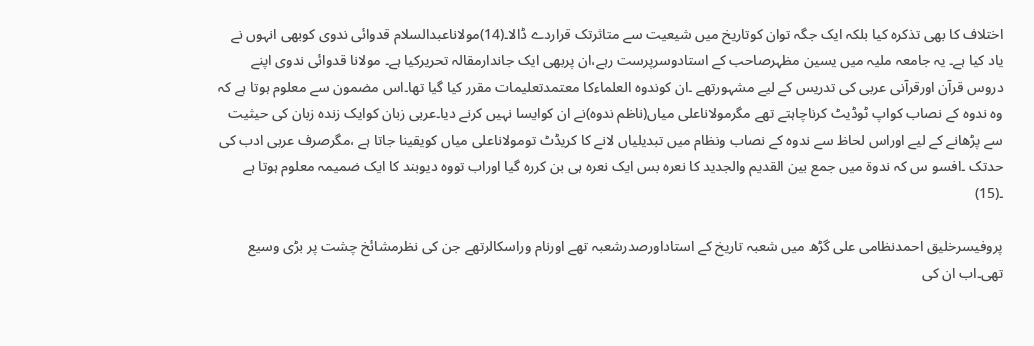اختلاف کا بھی تذکرہ کیا بلکہ ایک جگہ توان کوتاریخ میں شیعیت سے متاثرتک قراردے ڈالا۔(14)مولاناعبدالسلام قدوائی ندوی کوبھی انہوں نے یاد کیا ہے۔ یہ جامعہ ملیہ میں یسین مظہرصاحب کے استادوسرپرست رہے،ان پربھی ایک جاندارمقالہ تحریرکیا ہے۔ مولانا قدوائی ندوی اپنے دروس قرآن اورقرآنی عربی کی تدریس کے ليے مشہورتھے ۔ان کوندوہ العلماءکا معتمدتعلیمات مقرر کیا گیا تھا۔اس مضمون سے معلوم ہوتا ہے کہ وه ندوہ کے نصاب کواپ ٹوڈیٹ کرناچاہتے تھے مگرمولاناعلی میاں(ناظم ندوہ)نے ان کوایسا نہیں کرنے دیا۔عربی زبان کوایک زندہ زبان کی حیثیت سے پڑھانے کے ليے اوراس لحاظ سے ندوہ کے نصاب ونظام میں تبدیلیاں لانے کا کریڈٹ تومولاناعلی میاں کویقینا جاتا ہے ،مگرصرف عربی ادب کی حدتک ۔افسو س کہ ندوة میں جمع بین القدیم والجدید کا نعرہ بس ایک نعرہ ہی بن کررہ گیا اوراب تووہ دیوبند کا ایک ضمیمہ معلوم ہوتا ہے ۔(15)

پروفیسرخلیق احمدنظامی علی گڑھ میں شعبہ تاریخ کے استاداورصدرشعبہ تھے اورنام وراسکالرتھے جن کی نظرمشائخ چشت پر بڑی وسیع تھی۔اب ان کی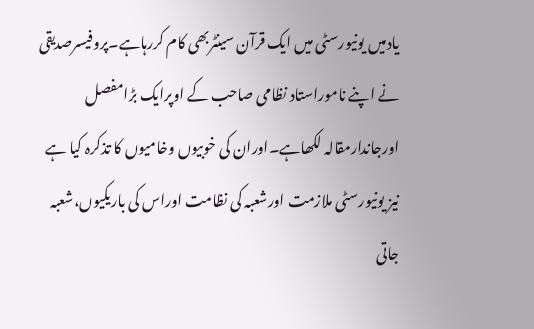یادمیں یونیورسٹی میں ایک قرآن سینٹربھی کام کررہاہے۔پروفیسرصدیقی نے اپنے ناموراستاد نظامی صاحب کے اوپرایک بڑامفصل اورجاندارمقالہ لکھاہے۔اوران کی خوبیوں وخامیوں کا تذکرہ کیا ہے نیز یونیورسٹی ملازمت اورشعبہ کی نظامت اوراس کی باریکیوں،شعبہ جاتی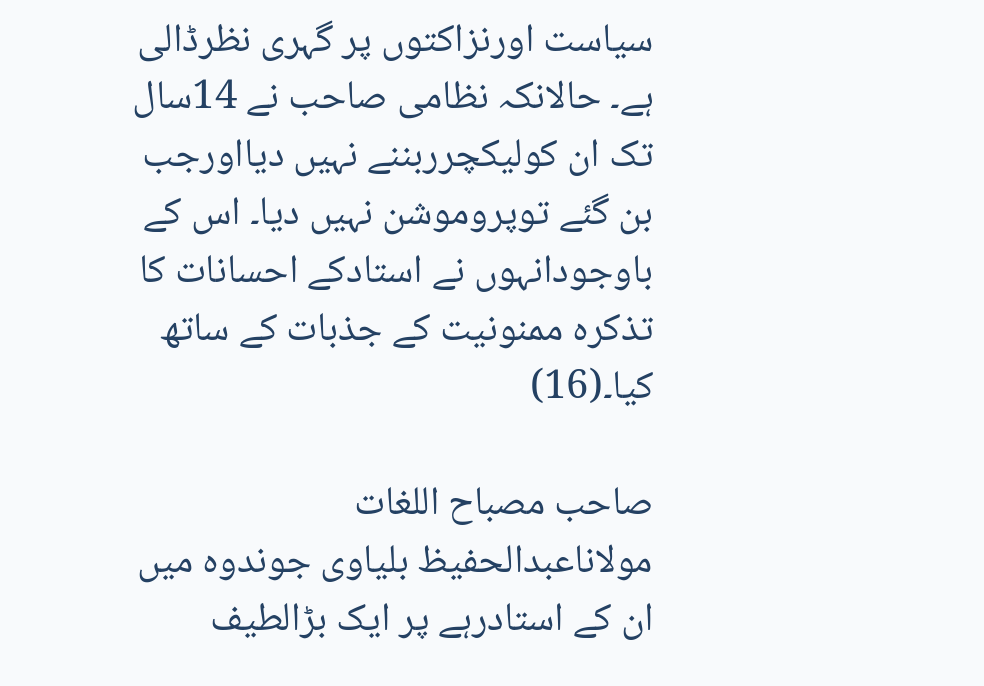سیاست اورنزاکتوں پر گہری نظرڈالی ہے۔ حالانکہ نظامی صاحب نے 14سال تک ان کولیکچرربننے نہیں دیااورجب بن گئے توپروموشن نہیں دیا۔ اس کے باوجودانہوں نے استادکے احسانات کا تذکرہ ممنونیت کے جذبات کے ساتھ کیا۔(16)

صاحب مصباح اللغات مولاناعبدالحفیظ بلیاوی جوندوہ میں ان کے استادرہے پر ایک بڑالطیف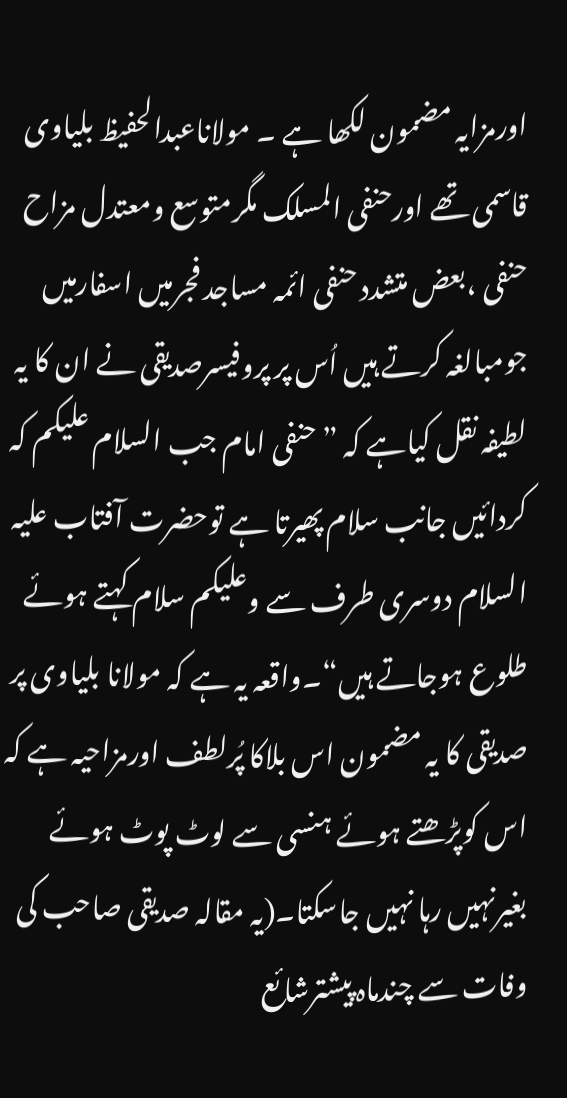اورمزایہ مضمون لکھا ہے ۔ مولاناعبدالحفیظ بلیاوی قاسمی تھے اورحنفی المسلک مگرمتوسع ومعتدل مزاح حنفی ،بعض متشدد حنفی ائمہ مساجد فجرمیں اسفارمیں جومبالغہ کرتے ہیں اُس پر پروفیسرصدیقی نے ان کا یہ لطیفہ نقل کیاہے کہ ”حنفی امام جب السلام علیکم کہ کردائیں جانب سلام پھیرتا ہے توحضرت آفتاب علیہ السلام دوسری طرف سے وعلیکم سلام کہتے ہوئے طلوع ہوجاتے ہیں“۔واقعہ یہ ہے کہ مولانا بلیاوی پر صدیقی کا یہ مضمون اس بلاکا پُرلطف اورمزاحیہ ہے کہ اس کوپڑھتے ہوئے ہنسی سے لوٹ پوٹ ہوئے بغیرنہیں رہا نہیں جاسکتا۔(یہ مقالہ صدیقی صاحب کی وفات سے چندماہ پیشترشائع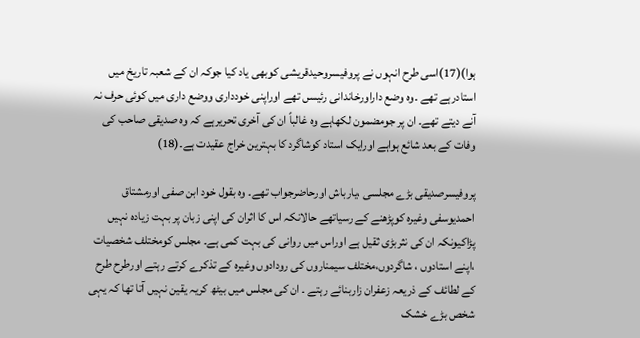ہوا)(17)اسی طرح انہوں نے پروفیسروحیدقریشی کوبھی یاد کیا جوکہ ان کے شعبہ تاریخ میں استادرہے تھے ۔وہ وضع داراورخاندانی رئیسں تھے اوراپنی خودداری ووضع داری میں کوئی حرف نہ آنے دیتے تھے۔ ان پر جومضمون لکھاہے وہ غالباً ان کی آخری تحریرہے کہ وہ صدیقی صاحب کی وفات کے بعد شائع ہواہے اورایک استاد کوشاگرد کا بہترین خراج عقیدت ہے۔(18)

پروفیسرصدیقی بڑے مجلسی ،یارباش اورحاضرجواب تھے۔ وہ بقول خود ابن صفی اورمشتاق احمدیوسفی وغیرہ کوپڑھنے کے رسیاتھے حالانکہ اس کا اثران کی اپنی زبان پر بہت زیادہ نہیں پڑاکیونکہ ان کی نثربڑی ثقیل ہے اوراس میں روانی کی بہت کمی ہے۔ مجلس کومختلف شخصیات ،اپنے استادوں ، شاگردوں،مختلف سیمناروں کی رودادوں وغیرہ کے تذکرے کرتے رہتے اورطرح طرح کے لطائف کے ذریعہ زعفران زاربنائے رہتے ۔ ان کی مجلس میں بیٹھ کریہ یقین نہیں آتا تھا کہ یہی شخص بڑے خشک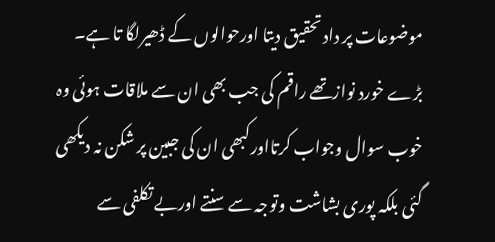موضوعات پر داد تحقیق دیتا اورحوالوں کے ڈھیرلگا تا ہے۔ بڑے خورد نوازتھے راقم کی جب بھی ان سے ملاقات ہوئی وہ خوب سوال وجواب کرتااورکبھی ان کی جبین پر شکن نہ دیکھی گئی بلکہ پوری بشاشت وتوجہ سے سنتے اوربے تکلفی سے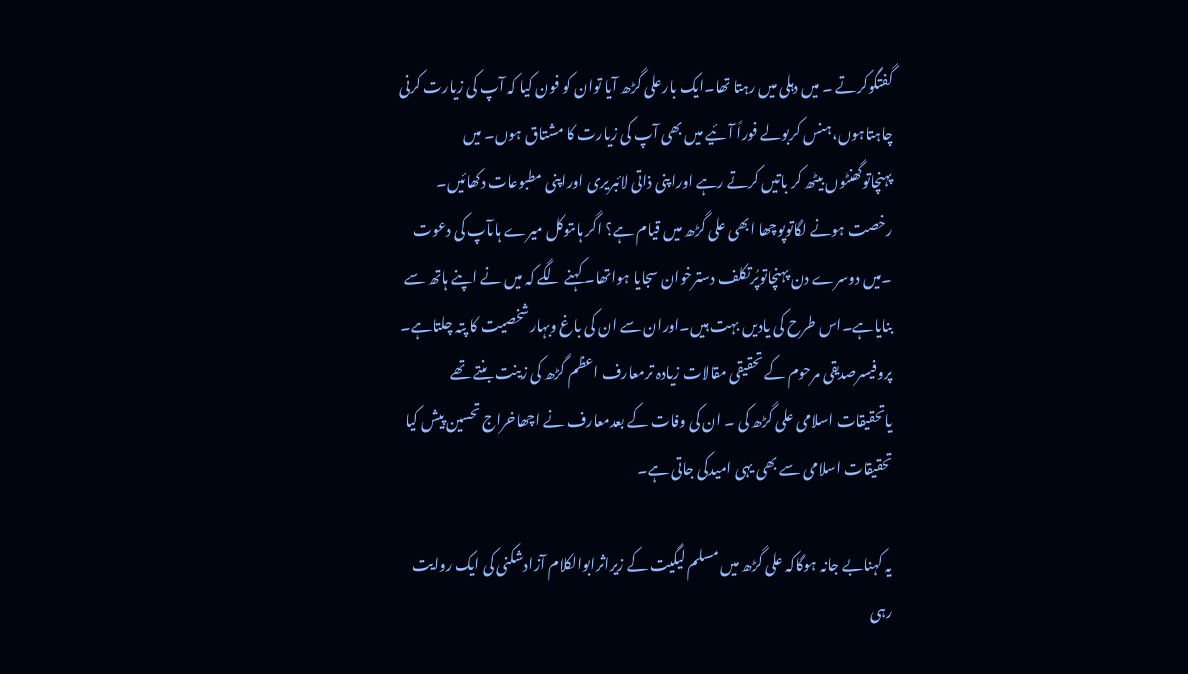گفتگوکرتے ۔ میں دہلی میں رہتا تھا۔ایک بارعلی گڑھ آیا توان کو فون کیا کہ آپ کی زیارت کرنی چاہتاہوں،ہنس کربولے فوراً آئيے میں بھی آپ کی زیارت کا مشتاق ہوں۔ میں پہنچاتوگھنٹوں بیٹھ کر باتیں کرتے رہے اوراپنی ذاتی لائبریری اوراپنی مطبوعات دکھائیں۔ رخصت ہونے لگاتوپوچھا ابھی علی گڑھ میں قیام ہے؟ اگر ہاںتوکل میرے ہاںآپ کی دعوت ۔میں دوسرے دن پہنچاتوپُرتکلف دسترخوان سجایا ہواتھا۔ کہنے لگے کہ میں نے اپنے ہاتھ سے بنایاہے۔اس طرح کی یادیں بہت ہیں۔اوران سے ان کی باغ وبہارشخصیت کا پتہ چلتاہے۔ پروفیسرصدیقی مرحوم کے تحقیقی مقالات زیادہ ترمعارف اعظم گڑھ کی زینت بنتے تھے یاتحقیقات اسلامی علی گڑھ کی ۔ ان کی وفات کے بعدمعارف نے اچھاخراج تحسین پیش کیا تحقیقات اسلامی سے بھی یہی امیدکی جاتی ہے۔

یہ کہنابے جانہ ہوگاکہ علی گڑھ میں مسلم لیگیت کے زیراثرابوالکلام آزادشکنی کی ایک روایت رہی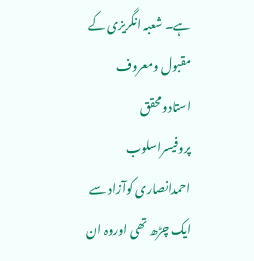ہے۔ شعبہ انگریزی کے مقبول ومعروف استادومحقق پروفیسراسلوب احمدانصاری کوآزاد سے ایک چڑھ تھی اوروہ ان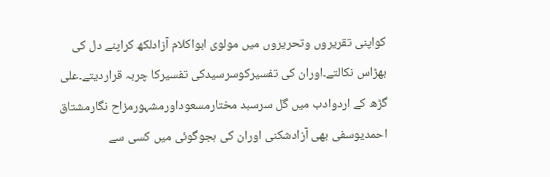کواپنی تقریروں وتحریروں میں مولوی ابواکلام آزادلکھ کراپنے دل کی بھڑاس نکالتے۔اوران کی تفسیرکوسرسیدکی تفسیرکا چربہ قراردیتے۔علی گڑھ کے اردوادب میں گل سرسبد مختارمسعوداورمشہورمزاح نگارمشتاق احمدیوسفی بھی آزادشکنی اوران کی ہجوگوئی میں کسی سے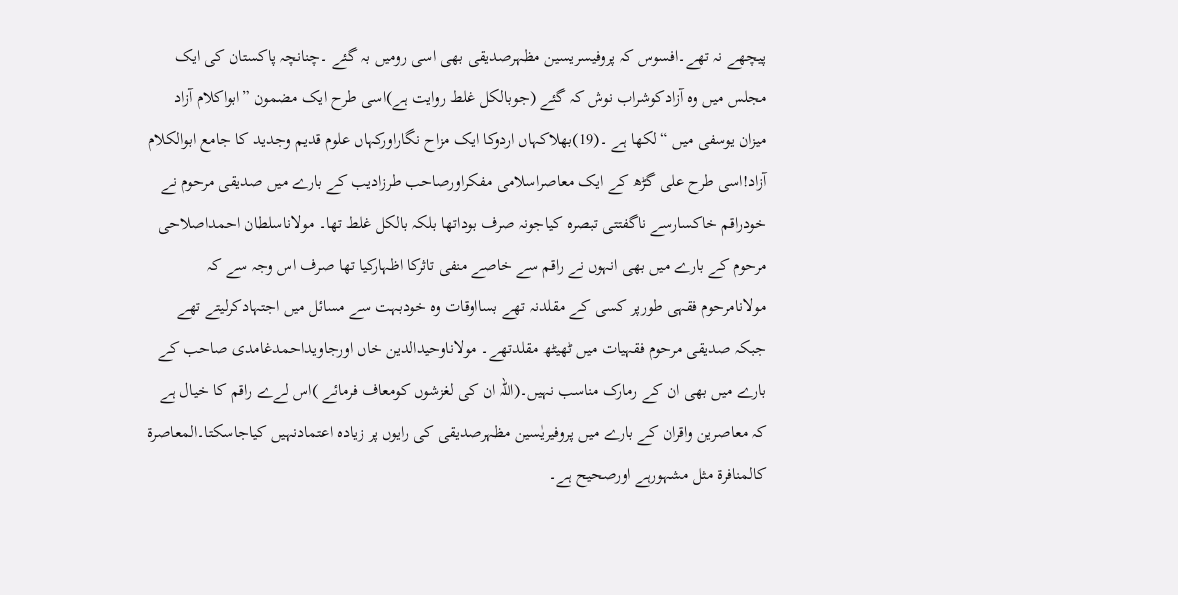پیچھے نہ تھے۔افسوس کہ پروفیسریسین مظہرصدیقی بھی اسی رومیں بہ گئے ۔چنانچہ پاکستان کی ایک مجلس میں وہ آزادکوشراب نوش کہ گئے (جوبالکل غلط روایت ہے)اسی طرح ایک مضمون ”ابواکلام آزاد میزان یوسفی میں “لکھا ہے ۔(19)بھلاکہاں اردوکا ایک مزاح نگاراورکہاں علوم قدیم وجدید کا جامع ابوالکلام آزاد!اسی طرح علی گڑھ کے ایک معاصراسلامی مفکراورصاحب طرزادیب کے بارے میں صدیقی مرحوم نے خودراقم خاکسارسے ناگفتتی تبصرہ کیاجونہ صرف بوداتھا بلکہ بالکل غلط تھا۔ مولاناسلطان احمداصلاحی مرحوم کے بارے میں بھی انہوں نے راقم سے خاصے منفی تاثرکا اظہارکیا تھا صرف اس وجہ سے کہ مولانامرحوم فقہی طورپر کسی کے مقلدنہ تھے بسااوقات وہ خودبہت سے مسائل میں اجتہادکرلیتے تھے جبکہ صدیقی مرحوم فقہیات میں ٹھیٹھ مقلدتھے۔ مولاناوحیدالدین خاں اورجاویداحمدغامدی صاحب کے بارے میں بھی ان کے رمارک مناسب نہیں۔(اللہ ان کی لغزشوں کومعاف فرمائے )اس لےے راقم کا خیال ہے کہ معاصرین واقران کے بارے میں پروفیریٰسین مظہرصدیقی کی رایوں پر زیادہ اعتمادنہیں کیاجاسکتا۔المعاصرة کالمنافرة مثل مشہورہے اورصحیح ہے۔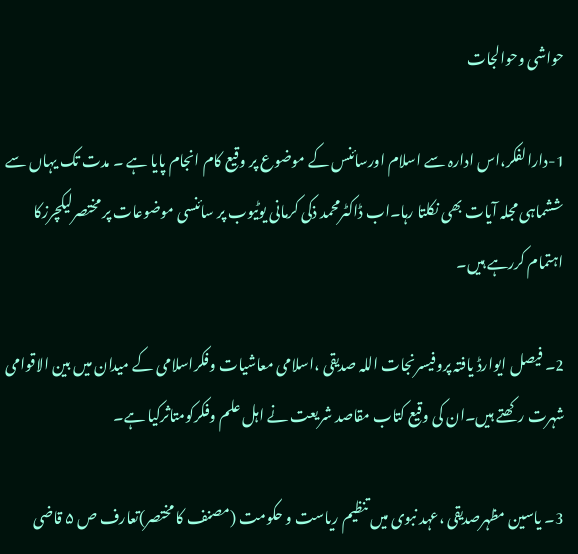حواشی وحوالجات

1-دارالفکر،اس ادارہ سے اسلام اورسائنس کے موضوع پر وقیع کام انجام پایا ہے ۔ مدت تک یہاں سے ششماہی مجلہ آیات بھی نکلتا رہا۔اب ڈاکٹرمحمد ذکی کرمانی یوٹیوب پر سائنسی موضوعات پر مختصرلیکچرزکا اہتمام کررہے ہیں۔

2۔ فیصل ایوارڈ یافتہ پروفیسرنجات اللہ صدیقی ،اسلامی معاشیات وفکراسلامی کے میدان میں بین الاقوامی شہرت رکھتے ہیں۔ان کی وقیع کتاب مقاصد شریعت نے اہل علم وفکرکومتاثرکیا ہے۔

3۔ یاسین مظہرصدیقی ،عہد نبوی میں تنظیم ریاست و حکومت (مصنف کا مختصر)تعارف ص ۵ قاضی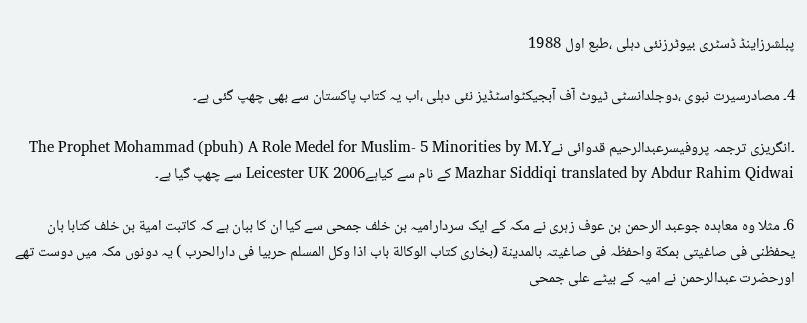پبلشرزاینڈ ڈسٹری بیوٹرزنئی دہلی ،طبع اول 1988

4۔ مصادرسیرت نبوی ،دوجلدانسٹی ٹیوٹ آف آبجیکٹواسٹڈیز نئی دہلی ،اب یہ کتاب پاکستان سے بھی چھپ گئی ہے۔

۔انگریزی ترجمہ پروفیسرعبدالرحیم قدوائی نےThe Prophet Mohammad (pbuh) A Role Medel for Muslim- 5 Minorities by M.Y Mazhar Siddiqi translated by Abdur Rahim Qidwai کے نام سے کیاہےLeicester UK 2006 سے چھپ گیا ہے۔

6۔ مثلا وہ معاہدہ جوعبد الرحمن بن عوف زہری نے مکہ کے ايک سرداراميہ بن خلف جمحی سے کيا ان کا ببان ہے کہ کاتبت امية بن خلف کتابا بان يحفظنی فی صاغيتی بمکة واحفظہ فی صاغيتہ بالمدينة (بخاری کتاب الوکالة باب اذا وکل المسلم حربيا فی دارالحرب ) يہ دونوں مکہ ميں دوست تھے اورحضرت عبدالرحمن نے اميہ کے بيٹے علی جمحی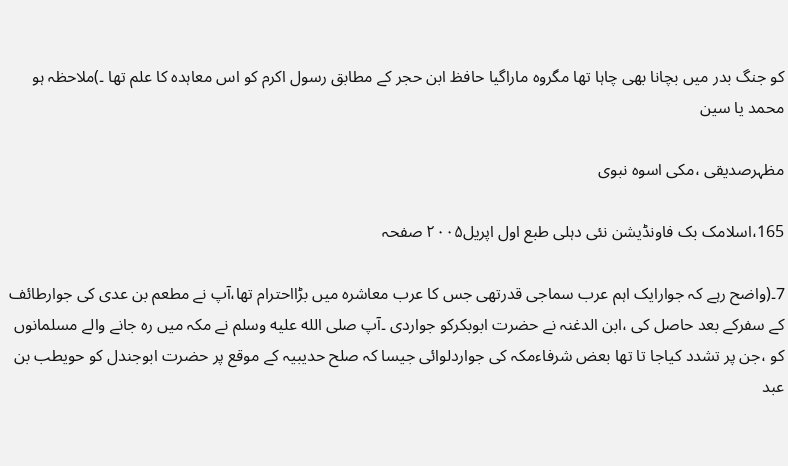کو جنگ بدر ميں بچانا بھی چاہا تھا مگروہ ماراگيا حافظ ابن حجر کے مطابق رسول اکرم کو اس معاہدہ کا علم تھا ۔)ملاحظہ ہو محمد يا سين

مظہرصديقی ،مکی اسوہ نبوی

165،اسلامک بک فاونڈيشن نئی دہلی طبع اول اپريل۲۰۰۵ صفحہ

7۔(واضح رہے کہ جوارايک اہم عرب سماجی قدرتھی جس کا عرب معاشرہ ميں بڑااحترام تھا،آپ نے مطعم بن عدی کی جوارطائف کے سفرکے بعد حاصل کی ،ابن الدغنہ نے حضرت ابوبکرکو جواردی ۔آپ صلى الله عليه وسلم نے مکہ ميں رہ جانے والے مسلمانوں کو ،جن پر تشدد کياجا تا تھا بعض شرفاءمکہ کی جواردلوائی جيسا کہ صلح حديبيہ کے موقع پر حضرت ابوجندل کو حويطب بن عبد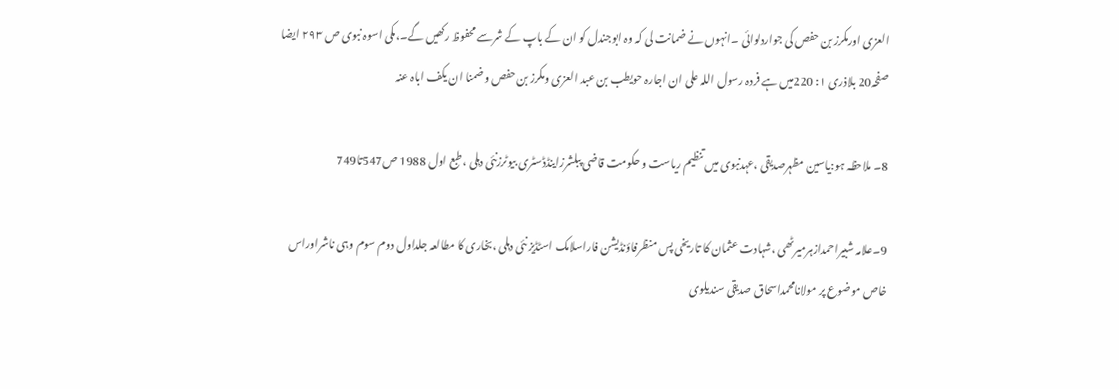العزی اورمکرز بن حفص کی جواردلوائی ۔انہوں نے ضمانت لی کہ وہ ابوجندل کو ان کے باپ کے شرسے محفوظ رکھيں گے۔،مکی اسوہ نبوی ص ۲۹۳ ايضا صفحہ20 بلاذری ۱: 220ميں ہے فردہ رسول اللہ علی ان اجارہ حويطب بن عبد العزی ومکرز بن حفص وضمنا ان يکف اباہ عنہ

8۔ ملاحظہ ہو:یاسین مظہرصدیقی ،عہدنبوی میں تنظیم ریاست و حکومت قاضی پبلشرزاینڈڈسٹری بیوٹرزنئی دہلی ،طبع اول 1988 ص547تا749

9۔علامہ شبیراحمدازہرمیرٹھی ،شہادت عثمان کا تاریخی پس منظرفاؤنڈیشن فاراسلامک اسٹڈیز نئی دہلی ،بخاری کا مطالعہ جلداول دوم سوم وہی ناشراوراس خاص موضوع پر مولانامحمداسحاق صدیقی سندیلوی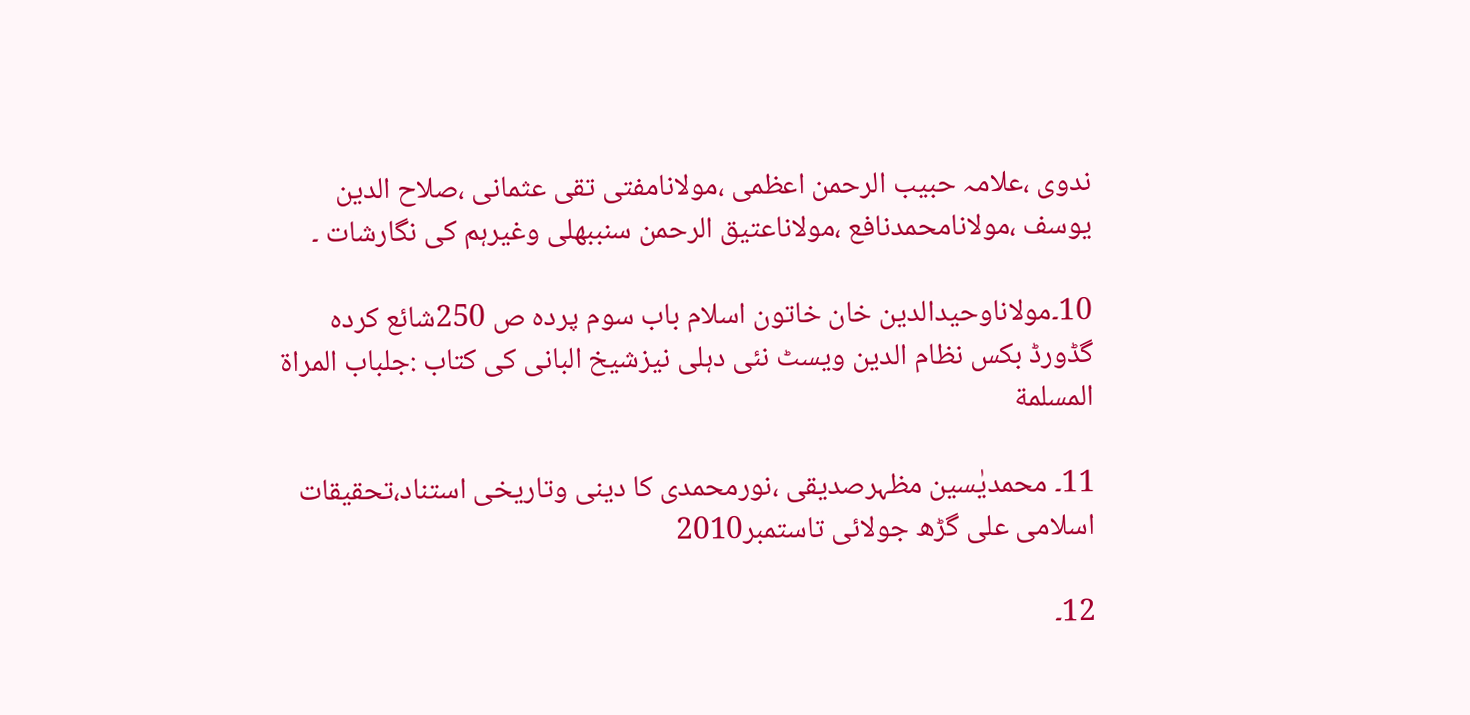ندوی ،علامہ حبیب الرحمن اعظمی ،مولانامفتی تقی عثمانی ،صلاح الدین یوسف ،مولانامحمدنافع ،مولاناعتیق الرحمن سنببھلی وغیرہم کی نگارشات ۔

10۔مولاناوحیدالدین خان خاتون اسلام باب سوم پردہ ص 250شائع کردہ گڈورڈ بکس نظام الدین ویسٹ نئی دہلی نیزشیخ البانی کی کتاب :جلباب المراة المسلمة

11۔ محمدیٰسین مظہرصدیقی ،نورمحمدی کا دینی وتاریخی استناد،تحقیقات اسلامی علی گڑھ جولائی تاستمبر2010

12۔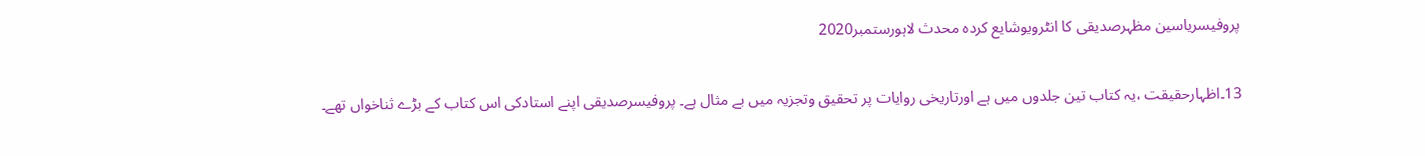پروفیسریاسین مظہرصدیقی کا انٹرویوشایع کردہ محدث لاہورستمبر2020

13۔اظہارحقیقت ،یہ کتاب تین جلدوں میں ہے اورتاریخی روایات پر تحقیق وتجزیہ میں بے مثال ہے۔ پروفیسرصدیقی اپنے استادکی اس کتاب کے بڑے ثناخواں تھے۔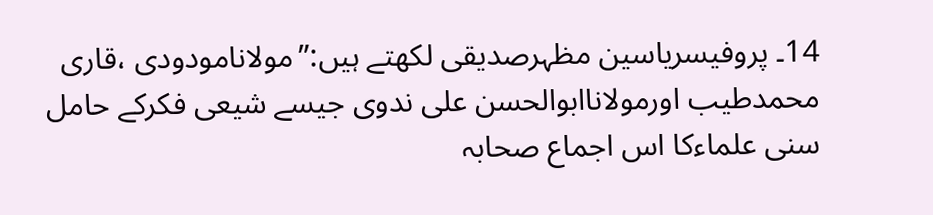14۔ پروفیسریاسین مظہرصدیقی لکھتے ہیں:”مولانامودودی ،قاری محمدطیب اورمولاناابوالحسن علی ندوی جیسے شیعی فکرکے حامل سنی علماءکا اس اجماع صحابہ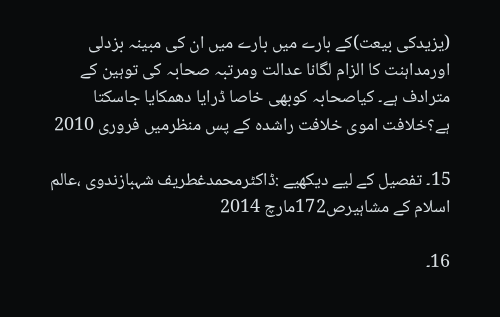(یزیدکی بیعت)کے بارے میں بارے میں ان کی مبینہ بزدلی اورمداہنت کا الزام لگانا عدالت ومرتبہ صحابہ کی توہین کے مترادف ہے۔ کیاصحابہ کوبھی خاصا ڈرایا دھمکایا جاسکتا ہے؟خلافت اموی خلافت راشدہ کے پس منظرمیں فروری 2010

15۔ تفصیل کے ليے دیکھيے :ڈاکٹرمحمدغطریف شہبازندوی ،عالم اسلام کے مشاہیرص172مارچ 2014

16۔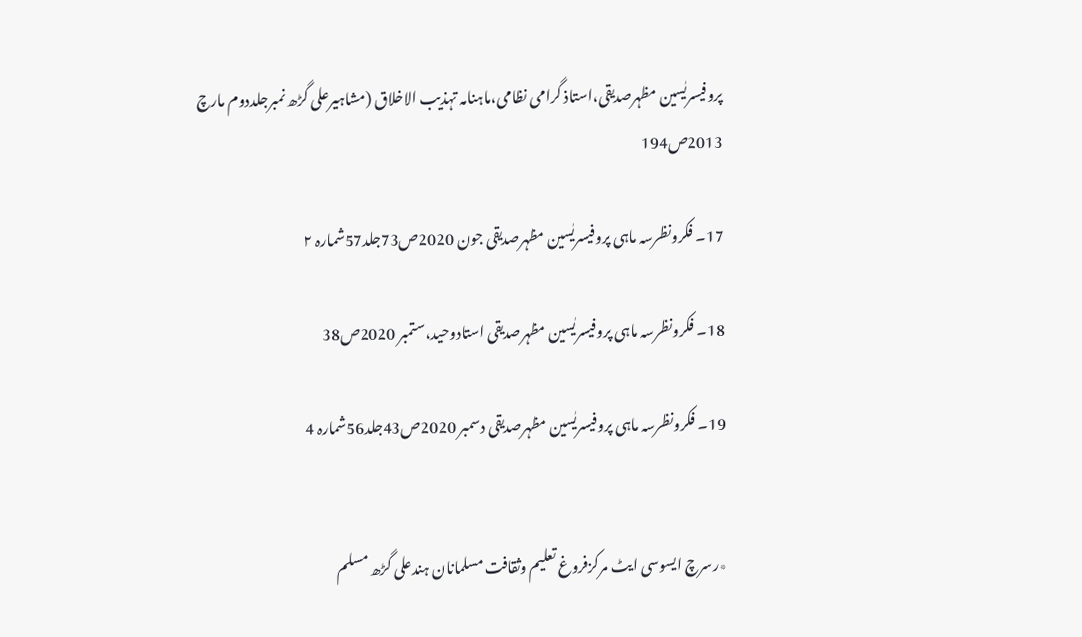پروفیسریٰسین مظہرصدیقی،استاذ گرامی نظامی،ماہنامہ تہذیب الاخلاق (مشاہیرعلی گڑھ نمبرجلددوم مارچ 2013ص194

17۔ فکرونظرسہ ماہی پروفیسریٰسین مظہرصدیقی جون 2020ص73جلد57شمارہ ۲

18۔ فکرونظرسہ ماہی پروفیسریٰسین مظہرصدیقی استادوحید،ستمبر 2020ص38

19۔ فکرونظرسہ ماہی پروفیسریٰسین مظہرصدیقی دسمبر 2020ص43جلد56شمارہ 4


٭رسرچ ایسوسی ایٹ مرکزفروغ تعلیم وثقافت مسلمانان ہندعلی گڑھ مسلم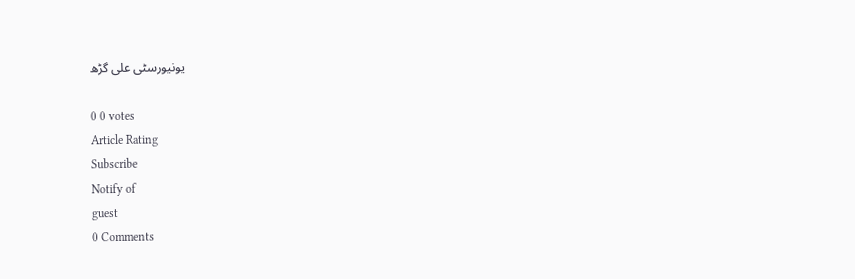یونیورسٹی علی گڑھ

0 0 votes
Article Rating
Subscribe
Notify of
guest
0 Comments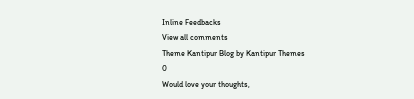Inline Feedbacks
View all comments
Theme Kantipur Blog by Kantipur Themes
0
Would love your thoughts,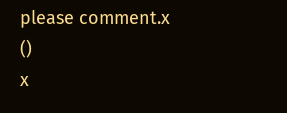please comment.x
()
x